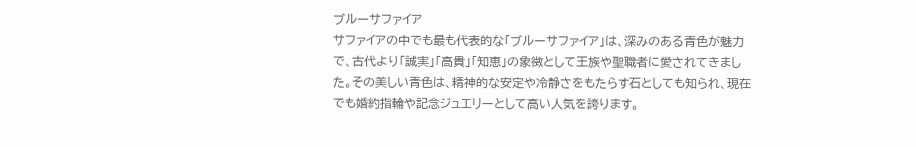ブルーサファイア
サファイアの中でも最も代表的な「ブルーサファイア」は、深みのある青色が魅力で、古代より「誠実」「高貴」「知恵」の象徴として王族や聖職者に愛されてきました。その美しい青色は、精神的な安定や冷静さをもたらす石としても知られ、現在でも婚約指輪や記念ジュエリーとして高い人気を誇ります。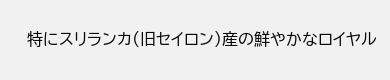特にスリランカ(旧セイロン)産の鮮やかなロイヤル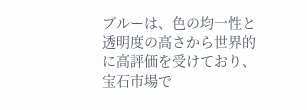ブルーは、色の均一性と透明度の高さから世界的に高評価を受けており、宝石市場で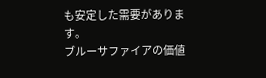も安定した需要があります。
ブルーサファイアの価値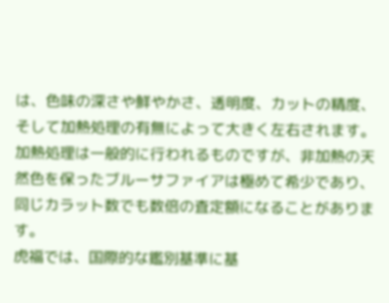は、色味の深さや鮮やかさ、透明度、カットの精度、そして加熱処理の有無によって大きく左右されます。加熱処理は一般的に行われるものですが、非加熱の天然色を保ったブルーサファイアは極めて希少であり、同じカラット数でも数倍の査定額になることがあります。
虎福では、国際的な鑑別基準に基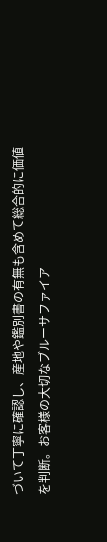づいて丁寧に確認し、産地や鑑別書の有無も含めて総合的に価値を判断。お客様の大切なブルーサファイア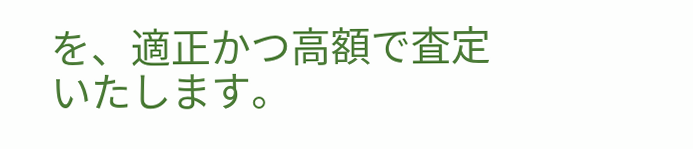を、適正かつ高額で査定いたします。